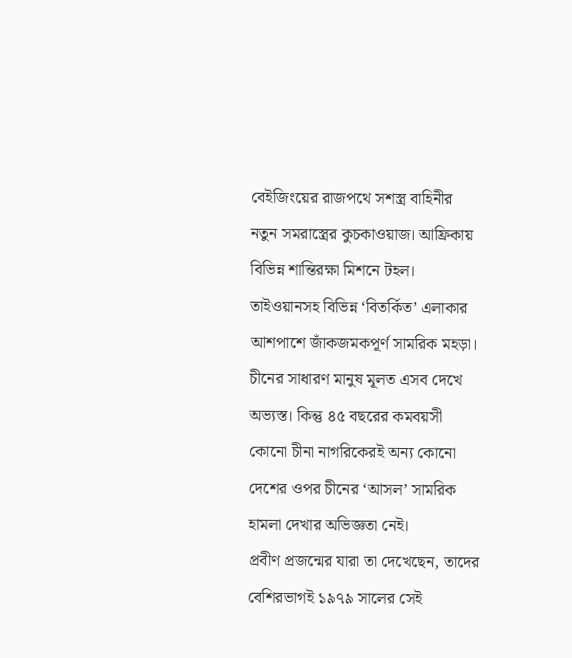বেইজিংয়ের রাজপথে সশস্ত্র বাহিনীর নতুন সমরাস্ত্রের কুচকাওয়াজ। আফ্রিকায় বিভিন্ন শান্তিরক্ষা মিশনে টহল। তাইওয়ানসহ বিভিন্ন ‘বিতর্কিত’ এলাকার আশপাশে জাঁকজমকপূর্ণ সামরিক মহড়া। চীনের সাধারণ মানুষ মূলত এসব দেখে অভ্যস্ত। কিন্তু ৪৫ বছরের কমবয়সী কোনো চীনা নাগরিকেরই অন্য কোনো দেশের ওপর চীনের ‘আসল’ সামরিক হামলা দেখার অভিজ্ঞতা নেই।
প্রবীণ প্রজন্মের যারা তা দেখেছেন, তাদের বেশিরভাগই ১৯৭৯ সালের সেই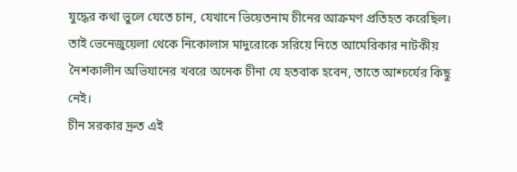যুদ্ধের কথা ভুলে যেতে চান, যেখানে ভিয়েতনাম চীনের আক্রমণ প্রতিহত করেছিল। তাই ভেনেজুয়েলা থেকে নিকোলাস মাদুরোকে সরিয়ে নিতে আমেরিকার নাটকীয় নৈশকালীন অভিযানের খবরে অনেক চীনা যে হতবাক হবেন, তাতে আশ্চর্যের কিছু নেই।
চীন সরকার দ্রুত এই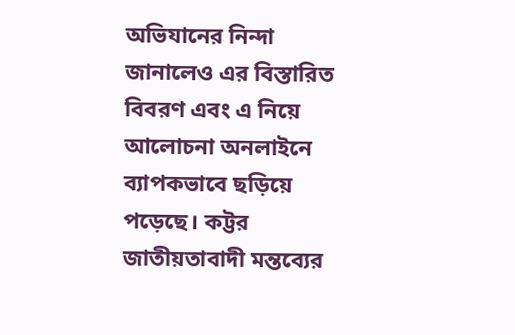অভিযানের নিন্দা জানালেও এর বিস্তারিত বিবরণ এবং এ নিয়ে আলোচনা অনলাইনে ব্যাপকভাবে ছড়িয়ে পড়েছে। কট্টর জাতীয়তাবাদী মন্তব্যের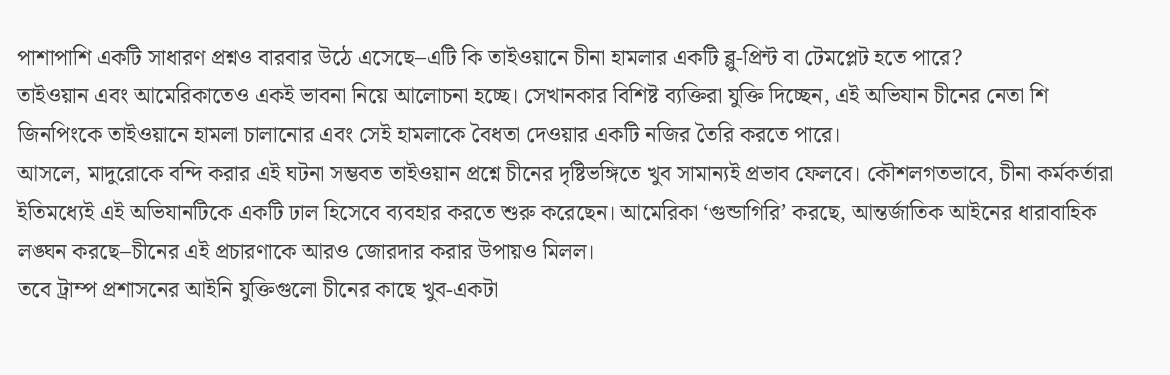পাশাপাশি একটি সাধারণ প্রশ্নও বারবার উঠে এসেছে–এটি কি তাইওয়ানে চীনা হামলার একটি ব্লু-প্রিন্ট বা টেমপ্লেট হতে পারে?
তাইওয়ান এবং আমেরিকাতেও একই ভাবনা নিয়ে আলোচনা হচ্ছে। সেখানকার বিশিষ্ট ব্যক্তিরা যুক্তি দিচ্ছেন, এই অভিযান চীনের নেতা শি জিনপিংকে তাইওয়ানে হামলা চালানোর এবং সেই হামলাকে বৈধতা দেওয়ার একটি নজির তৈরি করতে পারে।
আসলে, মাদুরোকে বন্দি করার এই ঘটনা সম্ভবত তাইওয়ান প্রশ্নে চীনের দৃষ্টিভঙ্গিতে খুব সামান্যই প্রভাব ফেলবে। কৌশলগতভাবে, চীনা কর্মকর্তারা ইতিমধ্যেই এই অভিযানটিকে একটি ঢাল হিসেবে ব্যবহার করতে শুরু করেছেন। আমেরিকা ‘গুন্ডাগিরি’ করছে, আন্তর্জাতিক আইনের ধারাবাহিক লঙ্ঘন করছে–চীনের এই প্রচারণাকে আরও জোরদার করার উপায়ও মিলল।
তবে ট্রাম্প প্রশাসনের আইনি যুক্তিগুলো চীনের কাছে খুব-একটা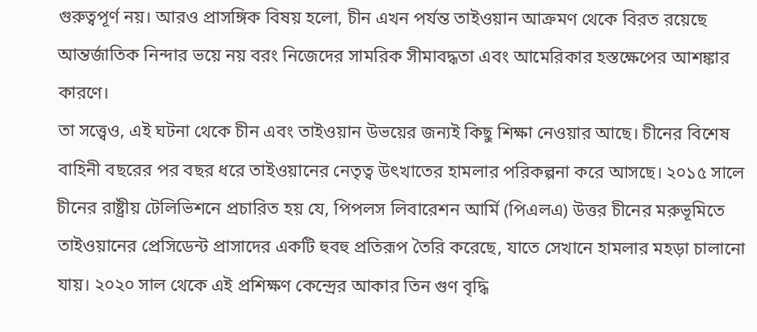গুরুত্বপূর্ণ নয়। আরও প্রাসঙ্গিক বিষয় হলো, চীন এখন পর্যন্ত তাইওয়ান আক্রমণ থেকে বিরত রয়েছে আন্তর্জাতিক নিন্দার ভয়ে নয় বরং নিজেদের সামরিক সীমাবদ্ধতা এবং আমেরিকার হস্তক্ষেপের আশঙ্কার কারণে।
তা সত্ত্বেও, এই ঘটনা থেকে চীন এবং তাইওয়ান উভয়ের জন্যই কিছু শিক্ষা নেওয়ার আছে। চীনের বিশেষ বাহিনী বছরের পর বছর ধরে তাইওয়ানের নেতৃত্ব উৎখাতের হামলার পরিকল্পনা করে আসছে। ২০১৫ সালে চীনের রাষ্ট্রীয় টেলিভিশনে প্রচারিত হয় যে, পিপলস লিবারেশন আর্মি (পিএলএ) উত্তর চীনের মরুভূমিতে তাইওয়ানের প্রেসিডেন্ট প্রাসাদের একটি হুবহু প্রতিরূপ তৈরি করেছে, যাতে সেখানে হামলার মহড়া চালানো যায়। ২০২০ সাল থেকে এই প্রশিক্ষণ কেন্দ্রের আকার তিন গুণ বৃদ্ধি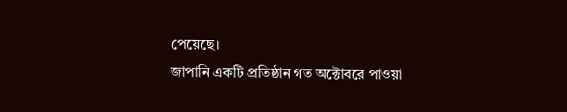পেয়েছে।
জাপানি একটি প্রতিষ্ঠান গত অক্টোবরে পাওয়া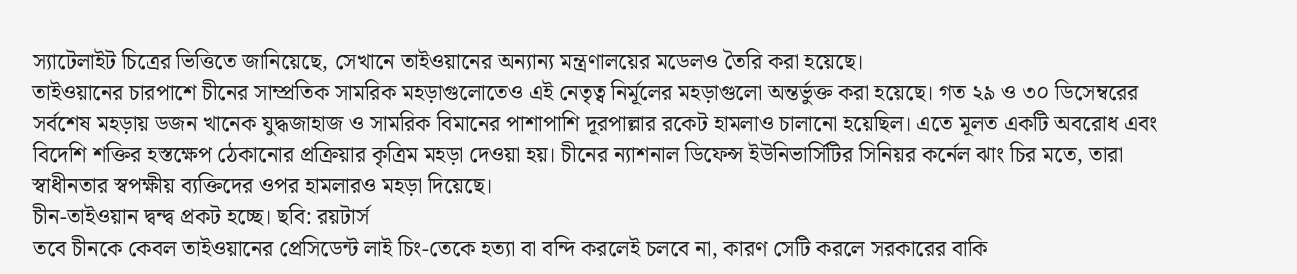স্যাটেলাইট চিত্রের ভিত্তিতে জানিয়েছে, সেখানে তাইওয়ানের অন্যান্য মন্ত্রণালয়ের মডেলও তৈরি করা হয়েছে।
তাইওয়ানের চারপাশে চীনের সাম্প্রতিক সামরিক মহড়াগুলোতেও এই নেতৃত্ব নির্মূলের মহড়াগুলো অন্তর্ভুক্ত করা হয়েছে। গত ২৯ ও ৩০ ডিসেম্বরের সর্বশেষ মহড়ায় ডজন খানেক যুদ্ধজাহাজ ও সামরিক বিমানের পাশাপাশি দূরপাল্লার রকেট হামলাও চালানো হয়েছিল। এতে মূলত একটি অবরোধ এবং বিদেশি শক্তির হস্তক্ষেপ ঠেকানোর প্রক্রিয়ার কৃত্রিম মহড়া দেওয়া হয়। চীনের ন্যাশনাল ডিফেন্স ইউনিভার্সিটির সিনিয়র কর্নেল ঝাং চির মতে, তারা স্বাধীনতার স্বপক্ষীয় ব্যক্তিদের ওপর হামলারও মহড়া দিয়েছে।
চীন-তাইওয়ান দ্বন্দ্ব প্রকট হচ্ছে। ছবি: রয়টার্স
তবে চীনকে কেবল তাইওয়ানের প্রেসিডেন্ট লাই চিং-তেকে হত্যা বা বন্দি করলেই চলবে না, কারণ সেটি করলে সরকারের বাকি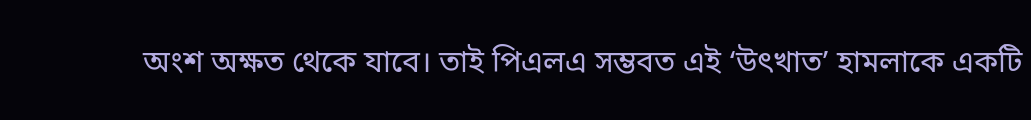অংশ অক্ষত থেকে যাবে। তাই পিএলএ সম্ভবত এই ‘উৎখাত’ হামলাকে একটি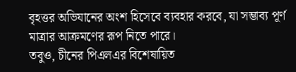বৃহত্তর অভিযানের অংশ হিসেবে ব্যবহার করবে, যা সম্ভাব্য পূর্ণ মাত্রার আক্রমণের রূপ নিতে পারে।
তবুও, চীনের পিএলএর বিশেষায়িত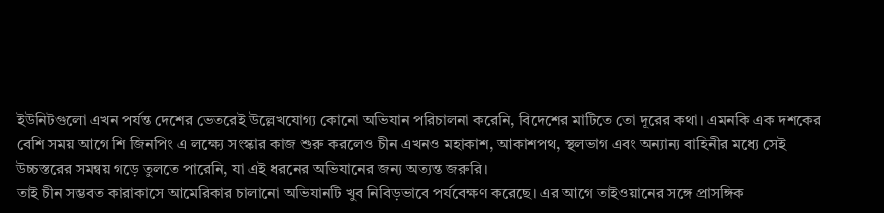ইউনিটগুলো এখন পর্যন্ত দেশের ভেতরেই উল্লেখযোগ্য কোনো অভিযান পরিচালনা করেনি, বিদেশের মাটিতে তো দূরের কথা। এমনকি এক দশকের বেশি সময় আগে শি জিনপিং এ লক্ষ্যে সংস্কার কাজ শুরু করলেও চীন এখনও মহাকাশ, আকাশপথ, স্থলভাগ এবং অন্যান্য বাহিনীর মধ্যে সেই উচ্চস্তরের সমন্বয় গড়ে তুলতে পারেনি, যা এই ধরনের অভিযানের জন্য অত্যন্ত জরুরি।
তাই চীন সম্ভবত কারাকাসে আমেরিকার চালানো অভিযানটি খুব নিবিড়ভাবে পর্যবেক্ষণ করেছে। এর আগে তাইওয়ানের সঙ্গে প্রাসঙ্গিক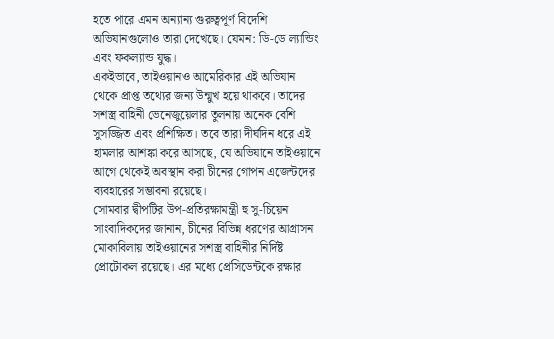হতে পারে এমন অন্যান্য গুরুত্বপূর্ণ বিদেশি অভিযানগুলোও তারা দেখেছে। যেমন: ডি-ডে ল্যান্ডিং এবং ফকল্যান্ড যুদ্ধ।
একইভাবে, তাইওয়ানও আমেরিকার এই অভিযান থেকে প্রাপ্ত তথ্যের জন্য উন্মুখ হয়ে থাকবে। তাদের সশস্ত্র বাহিনী ভেনেজুয়েলার তুলনায় অনেক বেশি সুসজ্জিত এবং প্রশিক্ষিত। তবে তারা দীর্ঘদিন ধরে এই হামলার আশঙ্কা করে আসছে, যে অভিযানে তাইওয়ানে আগে থেকেই অবস্থান করা চীনের গোপন এজেন্টদের ব্যবহারের সম্ভাবনা রয়েছে।
সোমবার দ্বীপটির উপ-প্রতিরক্ষামন্ত্রী হু সু-চিয়েন সাংবাদিকদের জানান, চীনের বিভিন্ন ধরণের আগ্রাসন মোকাবিলায় তাইওয়ানের সশস্ত্র বাহিনীর নির্দিষ্ট প্রোটোকল রয়েছে। এর মধ্যে প্রেসিডেন্টকে রক্ষার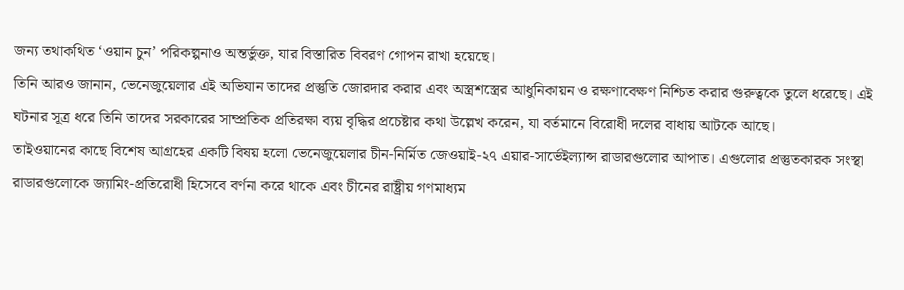জন্য তথাকথিত ‘ওয়ান চুন’ পরিকল্পনাও অন্তর্ভুক্ত, যার বিস্তারিত বিবরণ গোপন রাখা হয়েছে।
তিনি আরও জানান, ভেনেজুয়েলার এই অভিযান তাদের প্রস্তুতি জোরদার করার এবং অস্ত্রশস্ত্রের আধুনিকায়ন ও রক্ষণাবেক্ষণ নিশ্চিত করার গুরুত্বকে তুলে ধরেছে। এই ঘটনার সূত্র ধরে তিনি তাদের সরকারের সাম্প্রতিক প্রতিরক্ষা ব্যয় বৃদ্ধির প্রচেষ্টার কথা উল্লেখ করেন, যা বর্তমানে বিরোধী দলের বাধায় আটকে আছে।
তাইওয়ানের কাছে বিশেষ আগ্রহের একটি বিষয় হলো ভেনেজুয়েলার চীন-নির্মিত জেওয়াই-২৭ এয়ার-সার্ভেইল্যান্স রাডারগুলোর আপাত। এগুলোর প্রস্তুতকারক সংস্থা রাডারগুলোকে জ্যামিং-প্রতিরোধী হিসেবে বর্ণনা করে থাকে এবং চীনের রাষ্ট্রীয় গণমাধ্যম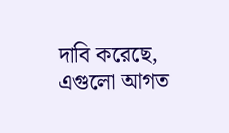দাবি করেছে, এগুলো আগত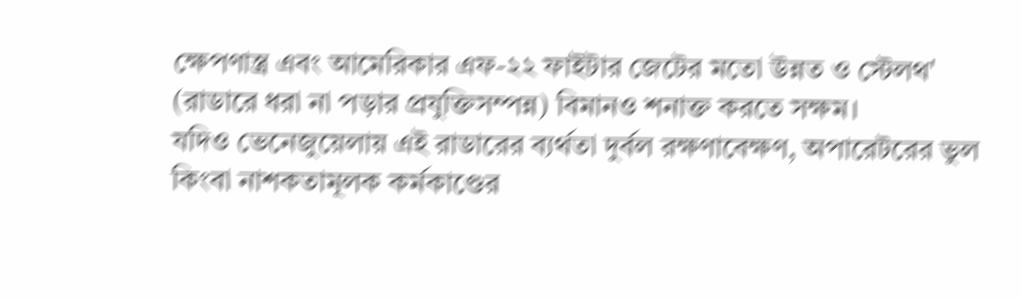ক্ষেপণাস্ত্র এবং আমেরিকার এফ-২২ ফাইটার জেটের মতো উন্নত ও স্টেলথ' (রাডারে ধরা না পড়ার প্রযুক্তিসম্পন্ন) বিমানও শনাক্ত করতে সক্ষম।
যদিও ভেনেজুয়েলায় এই রাডারের ব্যর্থতা দুর্বল রক্ষণাবেক্ষণ, অপারেটরের ভুল কিংবা নাশকতামূলক কর্মকাণ্ডের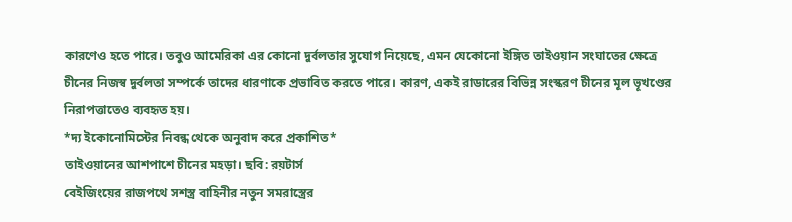কারণেও হতে পারে। তবুও আমেরিকা এর কোনো দুর্বলতার সুযোগ নিয়েছে, এমন যেকোনো ইঙ্গিত তাইওয়ান সংঘাতের ক্ষেত্রে চীনের নিজস্ব দুর্বলতা সম্পর্কে তাদের ধারণাকে প্রভাবিত করতে পারে। কারণ, একই রাডারের বিভিন্ন সংস্করণ চীনের মূল ভূখণ্ডের নিরাপত্তাতেও ব্যবহৃত হয়।
*দ্য ইকোনোমিস্টের নিবন্ধ থেকে অনুবাদ করে প্রকাশিত*
তাইওয়ানের আশপাশে চীনের মহড়া। ছবি: রয়টার্স
বেইজিংয়ের রাজপথে সশস্ত্র বাহিনীর নতুন সমরাস্ত্রের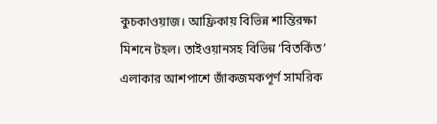কুচকাওয়াজ। আফ্রিকায় বিভিন্ন শান্তিরক্ষা মিশনে টহল। তাইওয়ানসহ বিভিন্ন ‘বিতর্কিত’ এলাকার আশপাশে জাঁকজমকপূর্ণ সামরিক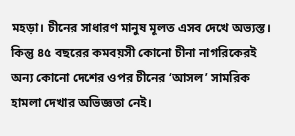মহড়া। চীনের সাধারণ মানুষ মূলত এসব দেখে অভ্যস্ত। কিন্তু ৪৫ বছরের কমবয়সী কোনো চীনা নাগরিকেরই অন্য কোনো দেশের ওপর চীনের ‘আসল’ সামরিক হামলা দেখার অভিজ্ঞতা নেই।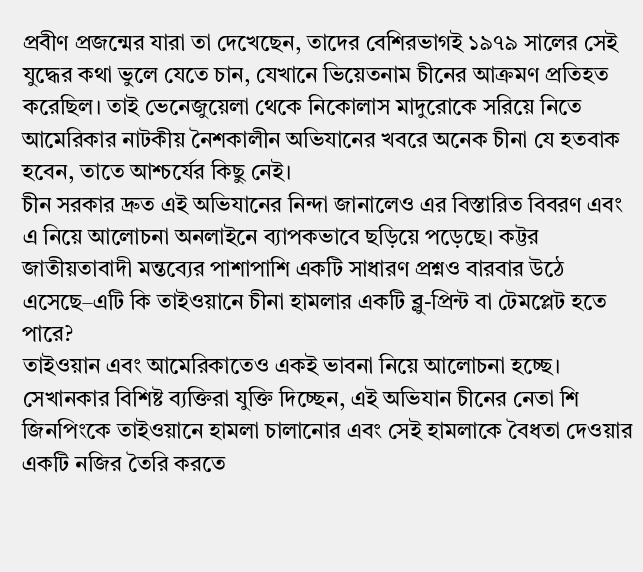প্রবীণ প্রজন্মের যারা তা দেখেছেন, তাদের বেশিরভাগই ১৯৭৯ সালের সেই যুদ্ধের কথা ভুলে যেতে চান, যেখানে ভিয়েতনাম চীনের আক্রমণ প্রতিহত করেছিল। তাই ভেনেজুয়েলা থেকে নিকোলাস মাদুরোকে সরিয়ে নিতে আমেরিকার নাটকীয় নৈশকালীন অভিযানের খবরে অনেক চীনা যে হতবাক হবেন, তাতে আশ্চর্যের কিছু নেই।
চীন সরকার দ্রুত এই অভিযানের নিন্দা জানালেও এর বিস্তারিত বিবরণ এবং এ নিয়ে আলোচনা অনলাইনে ব্যাপকভাবে ছড়িয়ে পড়েছে। কট্টর জাতীয়তাবাদী মন্তব্যের পাশাপাশি একটি সাধারণ প্রশ্নও বারবার উঠে এসেছে–এটি কি তাইওয়ানে চীনা হামলার একটি ব্লু-প্রিন্ট বা টেমপ্লেট হতে পারে?
তাইওয়ান এবং আমেরিকাতেও একই ভাবনা নিয়ে আলোচনা হচ্ছে। সেখানকার বিশিষ্ট ব্যক্তিরা যুক্তি দিচ্ছেন, এই অভিযান চীনের নেতা শি জিনপিংকে তাইওয়ানে হামলা চালানোর এবং সেই হামলাকে বৈধতা দেওয়ার একটি নজির তৈরি করতে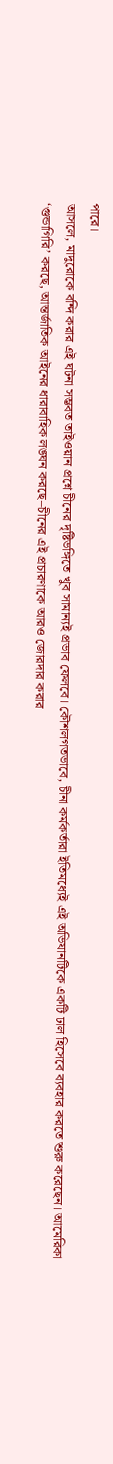পারে।
আসলে, মাদুরোকে বন্দি করার এই ঘটনা সম্ভবত তাইওয়ান প্রশ্নে চীনের দৃষ্টিভঙ্গিতে খুব সামান্যই প্রভাব ফেলবে। কৌশলগতভাবে, চীনা কর্মকর্তারা ইতিমধ্যেই এই অভিযানটিকে একটি ঢাল হিসেবে ব্যবহার করতে শুরু করেছেন। আমেরিকা ‘গুন্ডাগিরি’ করছে, আন্তর্জাতিক আইনের ধারাবাহিক লঙ্ঘন করছে–চীনের এই প্রচারণাকে আরও জোরদার করার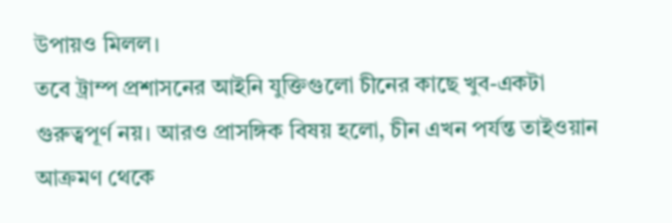উপায়ও মিলল।
তবে ট্রাম্প প্রশাসনের আইনি যুক্তিগুলো চীনের কাছে খুব-একটা গুরুত্বপূর্ণ নয়। আরও প্রাসঙ্গিক বিষয় হলো, চীন এখন পর্যন্ত তাইওয়ান আক্রমণ থেকে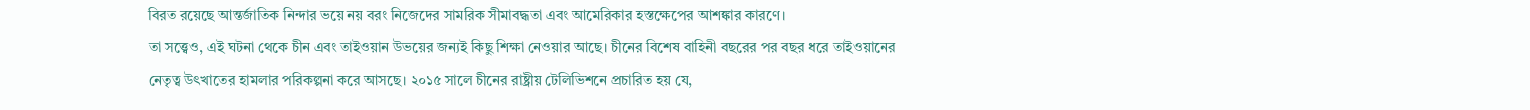বিরত রয়েছে আন্তর্জাতিক নিন্দার ভয়ে নয় বরং নিজেদের সামরিক সীমাবদ্ধতা এবং আমেরিকার হস্তক্ষেপের আশঙ্কার কারণে।
তা সত্ত্বেও, এই ঘটনা থেকে চীন এবং তাইওয়ান উভয়ের জন্যই কিছু শিক্ষা নেওয়ার আছে। চীনের বিশেষ বাহিনী বছরের পর বছর ধরে তাইওয়ানের নেতৃত্ব উৎখাতের হামলার পরিকল্পনা করে আসছে। ২০১৫ সালে চীনের রাষ্ট্রীয় টেলিভিশনে প্রচারিত হয় যে,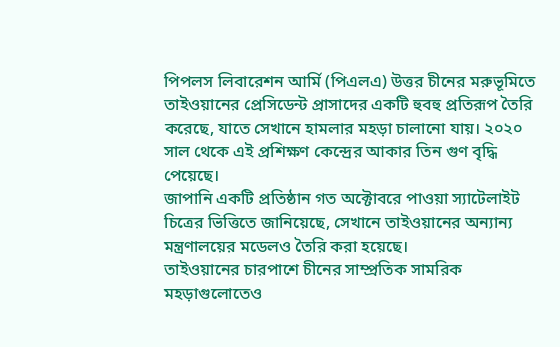পিপলস লিবারেশন আর্মি (পিএলএ) উত্তর চীনের মরুভূমিতে তাইওয়ানের প্রেসিডেন্ট প্রাসাদের একটি হুবহু প্রতিরূপ তৈরি করেছে, যাতে সেখানে হামলার মহড়া চালানো যায়। ২০২০ সাল থেকে এই প্রশিক্ষণ কেন্দ্রের আকার তিন গুণ বৃদ্ধি পেয়েছে।
জাপানি একটি প্রতিষ্ঠান গত অক্টোবরে পাওয়া স্যাটেলাইট চিত্রের ভিত্তিতে জানিয়েছে, সেখানে তাইওয়ানের অন্যান্য মন্ত্রণালয়ের মডেলও তৈরি করা হয়েছে।
তাইওয়ানের চারপাশে চীনের সাম্প্রতিক সামরিক মহড়াগুলোতেও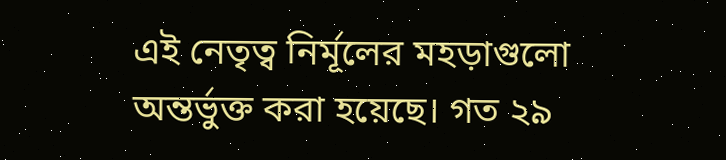এই নেতৃত্ব নির্মূলের মহড়াগুলো অন্তর্ভুক্ত করা হয়েছে। গত ২৯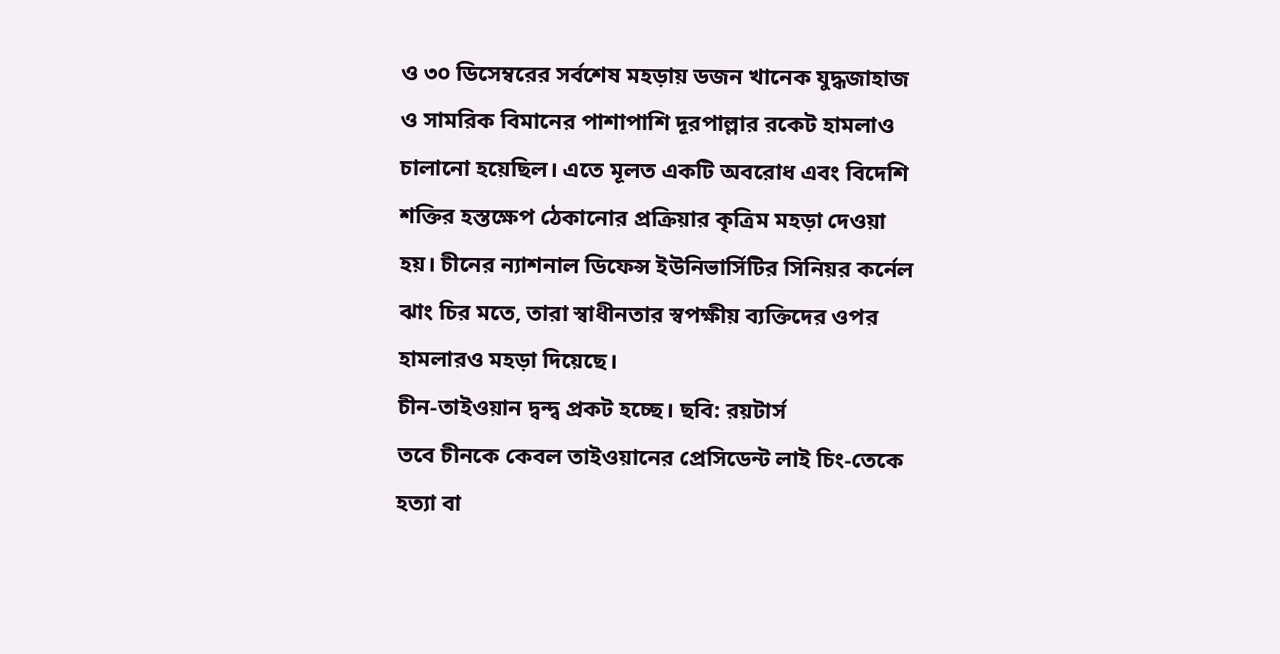ও ৩০ ডিসেম্বরের সর্বশেষ মহড়ায় ডজন খানেক যুদ্ধজাহাজ ও সামরিক বিমানের পাশাপাশি দূরপাল্লার রকেট হামলাও চালানো হয়েছিল। এতে মূলত একটি অবরোধ এবং বিদেশি শক্তির হস্তক্ষেপ ঠেকানোর প্রক্রিয়ার কৃত্রিম মহড়া দেওয়া হয়। চীনের ন্যাশনাল ডিফেন্স ইউনিভার্সিটির সিনিয়র কর্নেল ঝাং চির মতে, তারা স্বাধীনতার স্বপক্ষীয় ব্যক্তিদের ওপর হামলারও মহড়া দিয়েছে।
চীন-তাইওয়ান দ্বন্দ্ব প্রকট হচ্ছে। ছবি: রয়টার্স
তবে চীনকে কেবল তাইওয়ানের প্রেসিডেন্ট লাই চিং-তেকে হত্যা বা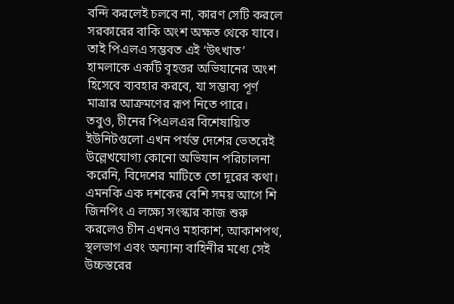বন্দি করলেই চলবে না, কারণ সেটি করলে সরকারের বাকি অংশ অক্ষত থেকে যাবে। তাই পিএলএ সম্ভবত এই ‘উৎখাত’ হামলাকে একটি বৃহত্তর অভিযানের অংশ হিসেবে ব্যবহার করবে, যা সম্ভাব্য পূর্ণ মাত্রার আক্রমণের রূপ নিতে পারে।
তবুও, চীনের পিএলএর বিশেষায়িত ইউনিটগুলো এখন পর্যন্ত দেশের ভেতরেই উল্লেখযোগ্য কোনো অভিযান পরিচালনা করেনি, বিদেশের মাটিতে তো দূরের কথা। এমনকি এক দশকের বেশি সময় আগে শি জিনপিং এ লক্ষ্যে সংস্কার কাজ শুরু করলেও চীন এখনও মহাকাশ, আকাশপথ, স্থলভাগ এবং অন্যান্য বাহিনীর মধ্যে সেই উচ্চস্তরের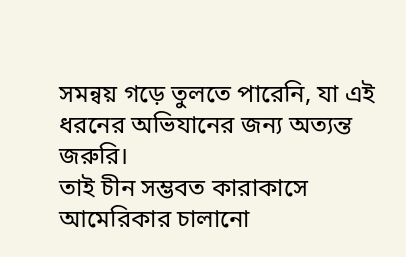সমন্বয় গড়ে তুলতে পারেনি, যা এই ধরনের অভিযানের জন্য অত্যন্ত জরুরি।
তাই চীন সম্ভবত কারাকাসে আমেরিকার চালানো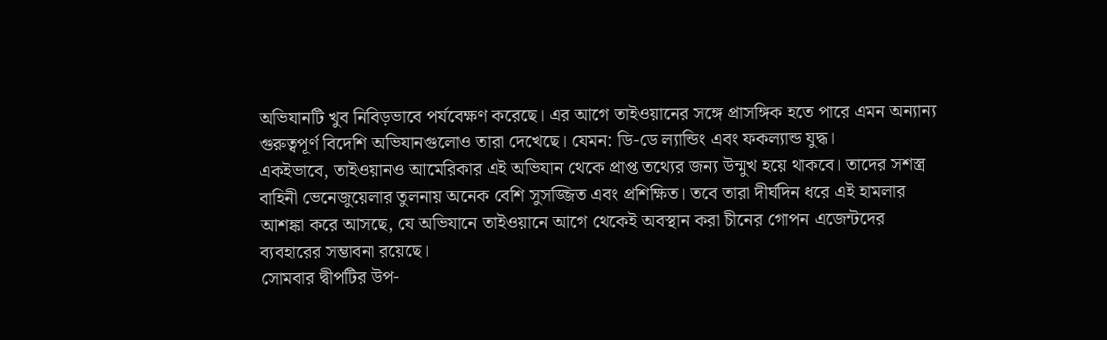অভিযানটি খুব নিবিড়ভাবে পর্যবেক্ষণ করেছে। এর আগে তাইওয়ানের সঙ্গে প্রাসঙ্গিক হতে পারে এমন অন্যান্য গুরুত্বপূর্ণ বিদেশি অভিযানগুলোও তারা দেখেছে। যেমন: ডি-ডে ল্যান্ডিং এবং ফকল্যান্ড যুদ্ধ।
একইভাবে, তাইওয়ানও আমেরিকার এই অভিযান থেকে প্রাপ্ত তথ্যের জন্য উন্মুখ হয়ে থাকবে। তাদের সশস্ত্র বাহিনী ভেনেজুয়েলার তুলনায় অনেক বেশি সুসজ্জিত এবং প্রশিক্ষিত। তবে তারা দীর্ঘদিন ধরে এই হামলার আশঙ্কা করে আসছে, যে অভিযানে তাইওয়ানে আগে থেকেই অবস্থান করা চীনের গোপন এজেন্টদের ব্যবহারের সম্ভাবনা রয়েছে।
সোমবার দ্বীপটির উপ-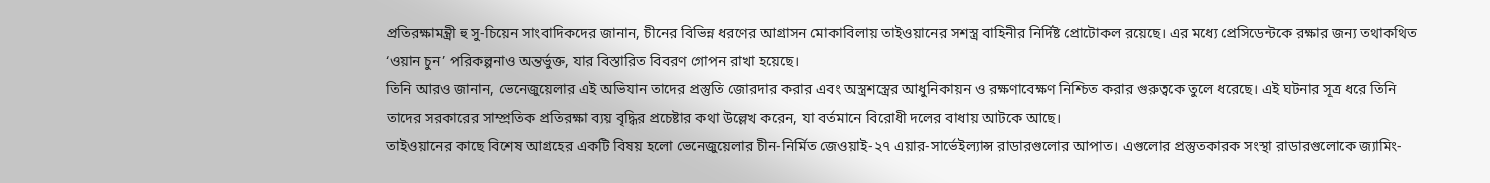প্রতিরক্ষামন্ত্রী হু সু-চিয়েন সাংবাদিকদের জানান, চীনের বিভিন্ন ধরণের আগ্রাসন মোকাবিলায় তাইওয়ানের সশস্ত্র বাহিনীর নির্দিষ্ট প্রোটোকল রয়েছে। এর মধ্যে প্রেসিডেন্টকে রক্ষার জন্য তথাকথিত ‘ওয়ান চুন’ পরিকল্পনাও অন্তর্ভুক্ত, যার বিস্তারিত বিবরণ গোপন রাখা হয়েছে।
তিনি আরও জানান, ভেনেজুয়েলার এই অভিযান তাদের প্রস্তুতি জোরদার করার এবং অস্ত্রশস্ত্রের আধুনিকায়ন ও রক্ষণাবেক্ষণ নিশ্চিত করার গুরুত্বকে তুলে ধরেছে। এই ঘটনার সূত্র ধরে তিনি তাদের সরকারের সাম্প্রতিক প্রতিরক্ষা ব্যয় বৃদ্ধির প্রচেষ্টার কথা উল্লেখ করেন, যা বর্তমানে বিরোধী দলের বাধায় আটকে আছে।
তাইওয়ানের কাছে বিশেষ আগ্রহের একটি বিষয় হলো ভেনেজুয়েলার চীন-নির্মিত জেওয়াই-২৭ এয়ার-সার্ভেইল্যান্স রাডারগুলোর আপাত। এগুলোর প্রস্তুতকারক সংস্থা রাডারগুলোকে জ্যামিং-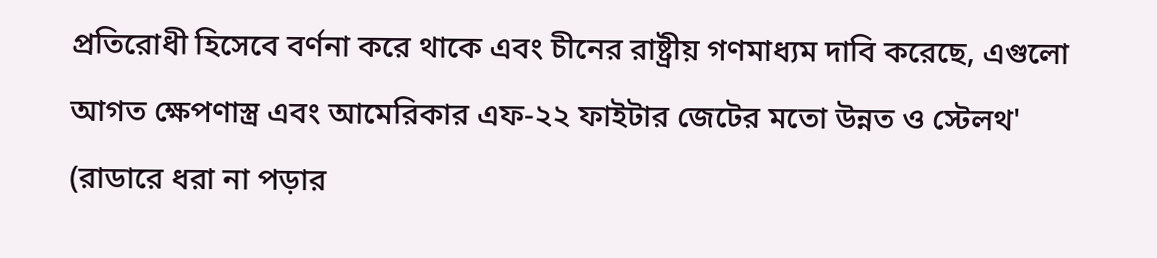প্রতিরোধী হিসেবে বর্ণনা করে থাকে এবং চীনের রাষ্ট্রীয় গণমাধ্যম দাবি করেছে, এগুলো আগত ক্ষেপণাস্ত্র এবং আমেরিকার এফ-২২ ফাইটার জেটের মতো উন্নত ও স্টেলথ' (রাডারে ধরা না পড়ার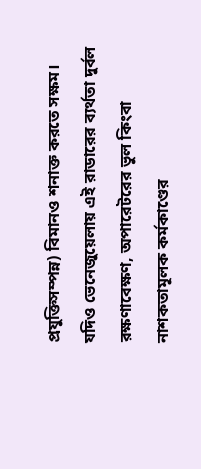প্রযুক্তিসম্পন্ন) বিমানও শনাক্ত করতে সক্ষম।
যদিও ভেনেজুয়েলায় এই রাডারের ব্যর্থতা দুর্বল রক্ষণাবেক্ষণ, অপারেটরের ভুল কিংবা নাশকতামূলক কর্মকাণ্ডের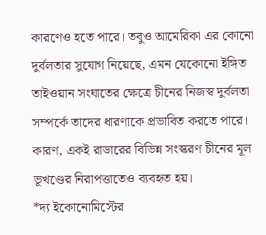কারণেও হতে পারে। তবুও আমেরিকা এর কোনো দুর্বলতার সুযোগ নিয়েছে, এমন যেকোনো ইঙ্গিত তাইওয়ান সংঘাতের ক্ষেত্রে চীনের নিজস্ব দুর্বলতা সম্পর্কে তাদের ধারণাকে প্রভাবিত করতে পারে। কারণ, একই রাডারের বিভিন্ন সংস্করণ চীনের মূল ভূখণ্ডের নিরাপত্তাতেও ব্যবহৃত হয়।
*দ্য ইকোনোমিস্টের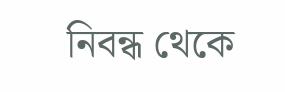নিবন্ধ থেকে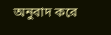অনুবাদ করে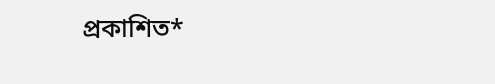প্রকাশিত*